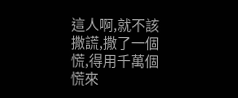這人啊,就不該撒謊,撒了一個慌,得用千萬個慌來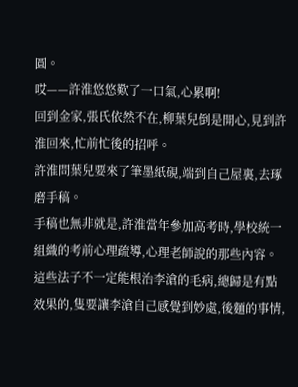圓。
哎——許淮悠悠歎了一口氣,心累啊!
回到金家,張氏依然不在,柳葉兒倒是開心,見到許淮回來,忙前忙後的招呼。
許淮問葉兒要來了筆墨紙硯,端到自己屋裏,去琢磨手稿。
手稿也無非就是,許淮當年參加高考時,學校統一組織的考前心理疏導,心理老師說的那些內容。
這些法子不一定能根治李滄的毛病,總歸是有點效果的,隻要讓李滄自己感覺到妙處,後麵的事情,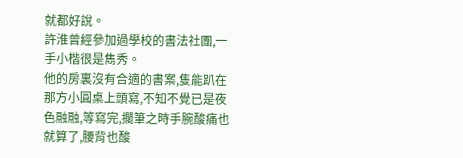就都好說。
許淮曾經參加過學校的書法社團,一手小楷很是雋秀。
他的房裏沒有合適的書案,隻能趴在那方小圓桌上頭寫,不知不覺已是夜色融融,等寫完,擱筆之時手腕酸痛也就算了,腰背也酸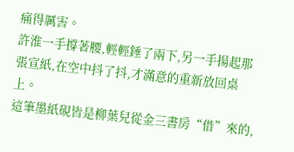痛得厲害。
許淮一手撐著腰,輕輕錘了兩下,另一手揚起那張宣紙,在空中抖了抖,才滿意的重新放回桌上。
這筆墨紙硯皆是柳葉兒從金三書房“借”來的,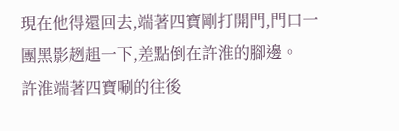現在他得還回去,端著四寶剛打開門,門口一團黑影趔趄一下,差點倒在許淮的腳邊。
許淮端著四寶唰的往後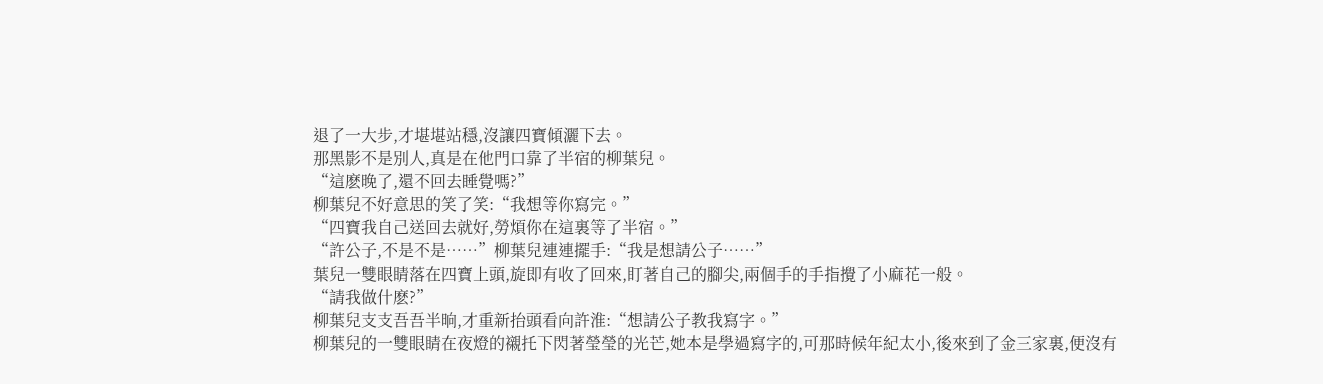退了一大步,才堪堪站穩,沒讓四寶傾灑下去。
那黑影不是別人,真是在他門口靠了半宿的柳葉兒。
“這麽晚了,還不回去睡覺嗎?”
柳葉兒不好意思的笑了笑:“我想等你寫完。”
“四寶我自己送回去就好,勞煩你在這裏等了半宿。”
“許公子,不是不是……”柳葉兒連連擺手:“我是想請公子……”
葉兒一雙眼睛落在四寶上頭,旋即有收了回來,盯著自己的腳尖,兩個手的手指攪了小麻花一般。
“請我做什麽?”
柳葉兒支支吾吾半晌,才重新抬頭看向許淮:“想請公子教我寫字。”
柳葉兒的一雙眼睛在夜燈的襯托下閃著瑩瑩的光芒,她本是學過寫字的,可那時候年紀太小,後來到了金三家裏,便沒有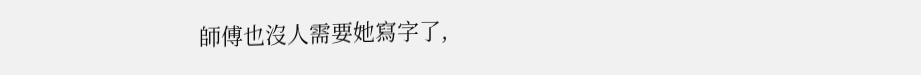師傅也沒人需要她寫字了,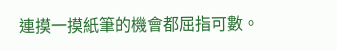連摸一摸紙筆的機會都屈指可數。